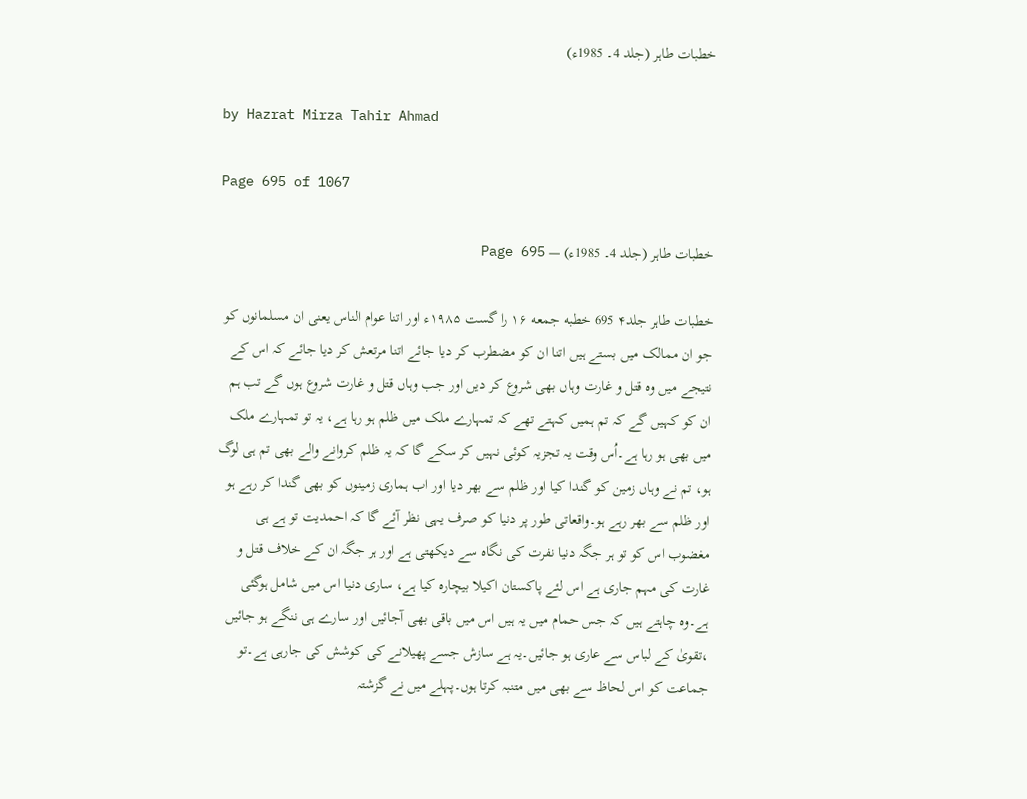خطبات طاہر (جلد 4۔ 1985ء)

by Hazrat Mirza Tahir Ahmad

Page 695 of 1067

خطبات طاہر (جلد 4۔ 1985ء) — Page 695

خطبات طاہر جلد۴ 695 خطبه جمعه ۱۶ را گست ۱۹۸۵ء اور اتنا عوام الناس یعنی ان مسلمانوں کو جو ان ممالک میں بستے ہیں اتنا ان کو مضطرب کر دیا جائے اتنا مرتعش کر دیا جائے کہ اس کے نتیجے میں وہ قتل و غارت وہاں بھی شروع کر دیں اور جب وہاں قتل و غارت شروع ہوں گے تب ہم ان کو کہیں گے کہ تم ہمیں کہتے تھے کہ تمہارے ملک میں ظلم ہو رہا ہے، یہ تو تمہارے ملک میں بھی ہو رہا ہے۔اُس وقت یہ تجزیہ کوئی نہیں کر سکے گا کہ یہ ظلم کروانے والے بھی تم ہی لوگ ہو، تم نے وہاں زمین کو گندا کیا اور ظلم سے بھر دیا اور اب ہماری زمینوں کو بھی گندا کر رہے ہو اور ظلم سے بھر رہے ہو۔واقعاتی طور پر دنیا کو صرف یہی نظر آئے گا کہ احمدیت تو ہے ہی مغضوب اس کو تو ہر جگہ دنیا نفرت کی نگاہ سے دیکھتی ہے اور ہر جگہ ان کے خلاف قتل و غارت کی مہم جاری ہے اس لئے پاکستان اکیلا بیچارہ کیا ہے، ساری دنیا اس میں شامل ہوگئی ہے۔وہ چاہتے ہیں کہ جس حمام میں یہ ہیں اس میں باقی بھی آجائیں اور سارے ہی ننگے ہو جائیں ،تقویٰ کے لباس سے عاری ہو جائیں۔یہ ہے سازش جسے پھیلانے کی کوشش کی جارہی ہے۔تو جماعت کو اس لحاظ سے بھی میں متنبہ کرتا ہوں۔پہلے میں نے گزشتہ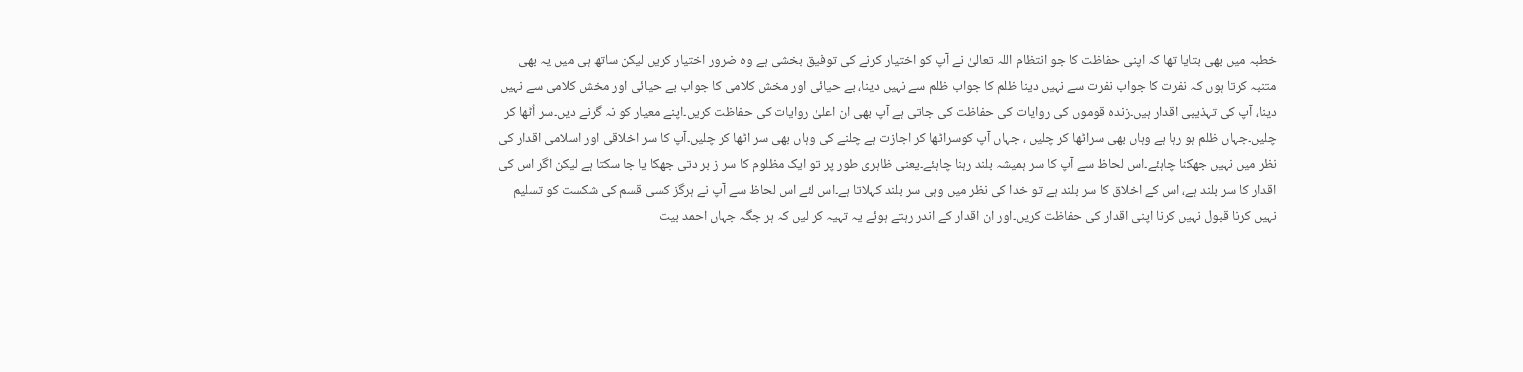خطبہ میں بھی بتایا تھا کہ اپنی حفاظت کا جو انتظام اللہ تعالیٰ نے آپ کو اختیار کرنے کی توفیق بخشی ہے وہ ضرور اختیار کریں لیکن ساتھ ہی میں یہ بھی متنبہ کرتا ہوں کہ نفرت کا جواب نفرت سے نہیں دینا ظلم کا جواب ظلم سے نہیں دینا، بے حیائی اور مخش کلامی کا جواب بے حیائی اور مخش کلامی سے نہیں دینا، آپ کی تہذیبی اقدار ہیں۔زندہ قوموں کی روایات کی حفاظت کی جاتی ہے آپ بھی ان اعلیٰ روایات کی حفاظت کریں۔اپنے معیار کو نہ گرنے دیں۔سر اُٹھا کر چلیں۔جہاں ظلم ہو رہا ہے وہاں بھی سراٹھا کر چلیں ، جہاں آپ کوسراٹھا کر اجازت ہے چلنے کی وہاں بھی سر اٹھا کر چلیں۔آپ کا سر اخلاقی اور اسلامی اقدار کی نظر میں نہیں جھکنا چاہئے۔اس لحاظ سے آپ کا سر ہمیشہ بلند رہنا چاہئے۔یعنی ظاہری طور پر تو ایک مظلوم کا سر ز بر دتی جھکا یا جا سکتا ہے لیکن اگر اس کی اقدار کا سر بلند ہے، اس کے اخلاق کا سر بلند ہے تو خدا کی نظر میں وہی سر بلند کہلاتا ہے۔اس لئے اس لحاظ سے آپ نے ہرگز کسی قسم کی شکست کو تسلیم نہیں کرنا قبول نہیں کرنا اپنی اقدار کی حفاظت کریں۔اور ان اقدار کے اندر رہتے ہوئے یہ تہیہ کر لیں کہ ہر جگہ جہاں احمد بیت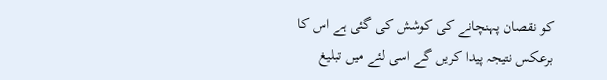کو نقصان پہنچانے کی کوشش کی گئی ہے اس کا برعکس نتیجہ پیدا کریں گے اسی لئے میں تبلیغ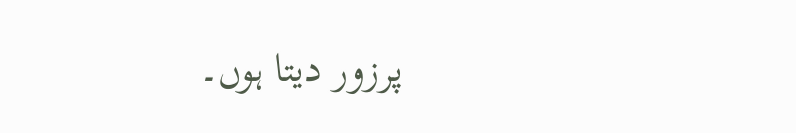پرزور دیتا ہوں۔